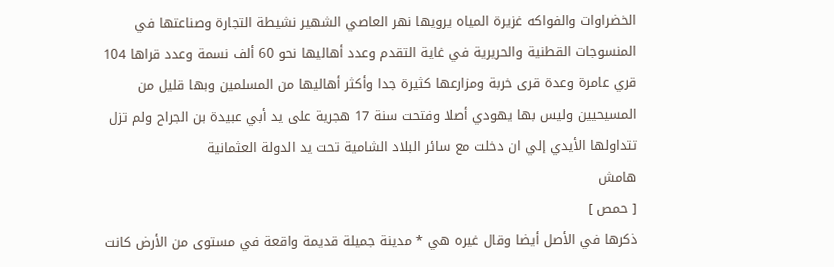الخضراوات والفواكه غزيرة المياه يرويها نهر العاصي الشهير نشيطة التجارة وصناعتها في المنسوجات القطنية والحريرية في غاية التقدم وعدد أهاليها نحو 60 ألف نسمة وعدد قراها 104 قري عامرة وعدة قرى خربة ومزارعها كثيرة جدا وأكثر أهاليها من المسلمين وبها قليل من المسيحيين وليس بها يهودي أصلا وفتحت سنة 17 هجرية على يد أبي عبيدة بن الجراح ولم تزل تتداولها الأيدي إلي ان دخلت مع سائر البلاد الشامية تحت يد الدولة العثمانية
هامش
[ حمص ]
ذكرها في الأصل أيضا وقال غيره هي * مدينة جميلة قديمة واقعة في مستوى من الأرض كانت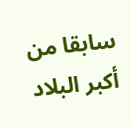سابقا من أكبر البلاد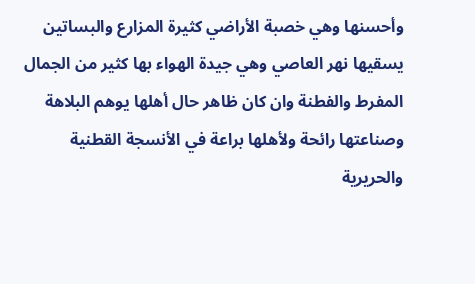وأحسنها وهي خصبة الأراضي كثيرة المزارع والبساتين يسقيها نهر العاصي وهي جيدة الهواء بها كثير من الجمال المفرط والفطنة وان كان ظاهر حال أهلها يوهم البلاهة وصناعتها رائحة ولأهلها براعة في الأنسجة القطنية والحريرية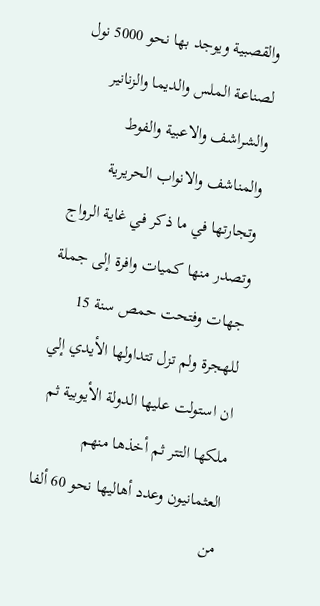والقصبية ويوجد بها نحو 5000 نول لصناعة الملس والديما والزنانير والشراشف والاعبية والفوط والمناشف والانواب الحريرية وتجارتها في ما ذكر في غاية الرواج وتصدر منها كميات وافرة إلى جملة جهات وفتحت حمص سنة 15 للهجرة ولم تزل تتداولها الأيدي إلي ان استولت عليها الدولة الأيوبية ثم ملكها التتر ثم أخذها منهم العثمانيون وعدد أهاليها نحو 60 ألفا من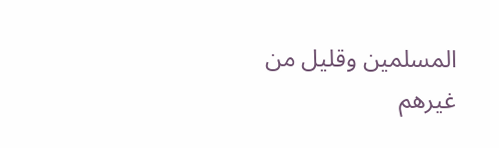المسلمين وقليل من غيرهم